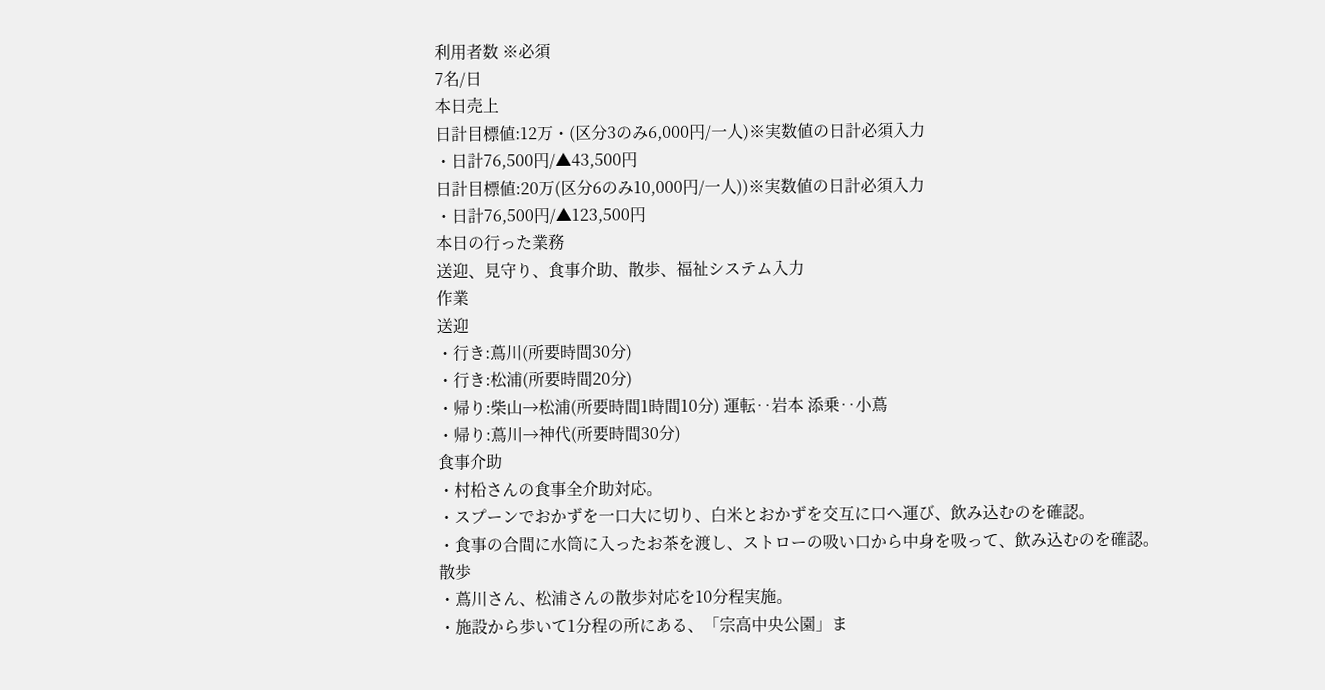利用者数 ※必須
7名/日
本日売上
日計目標値:12万・(区分3のみ6,000円/一人)※実数値の日計必須入力
・日計76,500円/▲43,500円
日計目標値:20万(区分6のみ10,000円/一人))※実数値の日計必須入力
・日計76,500円/▲123,500円
本日の行った業務
送迎、見守り、食事介助、散歩、福祉システム入力
作業
送迎
・行き:蔦川(所要時間30分)
・行き:松浦(所要時間20分)
・帰り:柴山→松浦(所要時間1時間10分) 運転‥岩本 添乗‥小蔦
・帰り:蔦川→神代(所要時間30分)
食事介助
・村柗さんの食事全介助対応。
・スプーンでおかずを一口大に切り、白米とおかずを交互に口へ運び、飲み込むのを確認。
・食事の合間に水筒に入ったお茶を渡し、ストローの吸い口から中身を吸って、飲み込むのを確認。
散歩
・蔦川さん、松浦さんの散歩対応を10分程実施。
・施設から歩いて1分程の所にある、「宗高中央公園」ま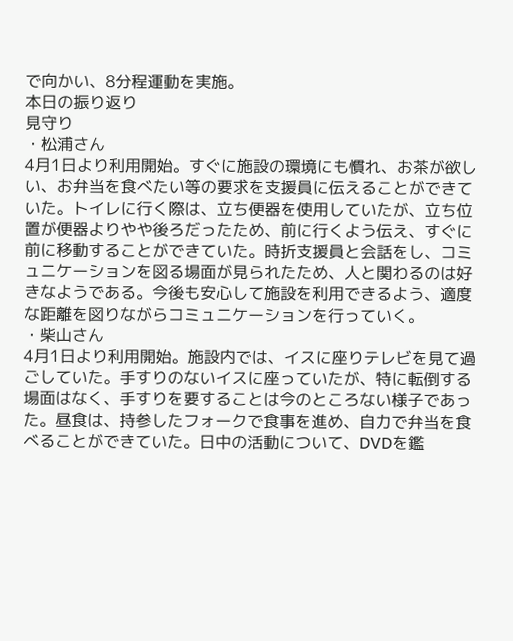で向かい、8分程運動を実施。
本日の振り返り
見守り
・松浦さん
4月1日より利用開始。すぐに施設の環境にも慣れ、お茶が欲しい、お弁当を食べたい等の要求を支援員に伝えることができていた。トイレに行く際は、立ち便器を使用していたが、立ち位置が便器よりやや後ろだったため、前に行くよう伝え、すぐに前に移動することができていた。時折支援員と会話をし、コミュニケーションを図る場面が見られたため、人と関わるのは好きなようである。今後も安心して施設を利用できるよう、適度な距離を図りながらコミュニケーションを行っていく。
・柴山さん
4月1日より利用開始。施設内では、イスに座りテレビを見て過ごしていた。手すりのないイスに座っていたが、特に転倒する場面はなく、手すりを要することは今のところない様子であった。昼食は、持参したフォークで食事を進め、自力で弁当を食べることができていた。日中の活動について、DVDを鑑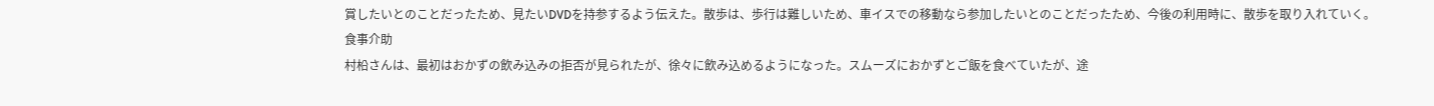賞したいとのことだったため、見たいDVDを持参するよう伝えた。散歩は、歩行は難しいため、車イスでの移動なら参加したいとのことだったため、今後の利用時に、散歩を取り入れていく。
食事介助
村柗さんは、最初はおかずの飲み込みの拒否が見られたが、徐々に飲み込めるようになった。スムーズにおかずとご飯を食べていたが、途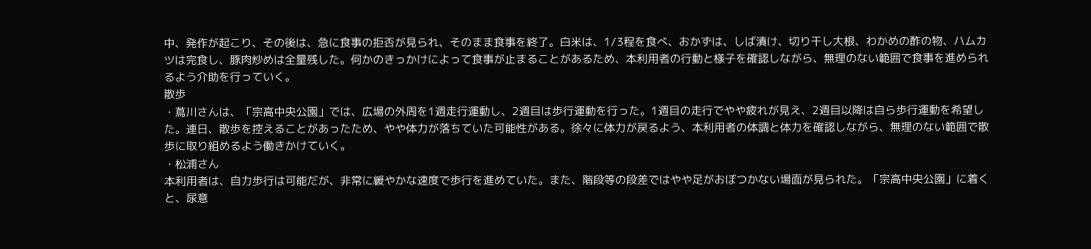中、発作が起こり、その後は、急に食事の拒否が見られ、そのまま食事を終了。白米は、1/3程を食べ、おかずは、しば漬け、切り干し大根、わかめの酢の物、ハムカツは完食し、豚肉炒めは全量残した。何かのきっかけによって食事が止まることがあるため、本利用者の行動と様子を確認しながら、無理のない範囲で食事を進められるよう介助を行っていく。
散歩
・蔦川さんは、「宗高中央公園」では、広場の外周を1週走行運動し、2週目は歩行運動を行った。1週目の走行でやや疲れが見え、2週目以降は自ら歩行運動を希望した。連日、散歩を控えることがあったため、やや体力が落ちていた可能性がある。徐々に体力が戻るよう、本利用者の体調と体力を確認しながら、無理のない範囲で散歩に取り組めるよう働きかけていく。
・松浦さん
本利用者は、自力歩行は可能だが、非常に緩やかな速度で歩行を進めていた。また、階段等の段差ではやや足がおぼつかない場面が見られた。「宗高中央公園」に着くと、尿意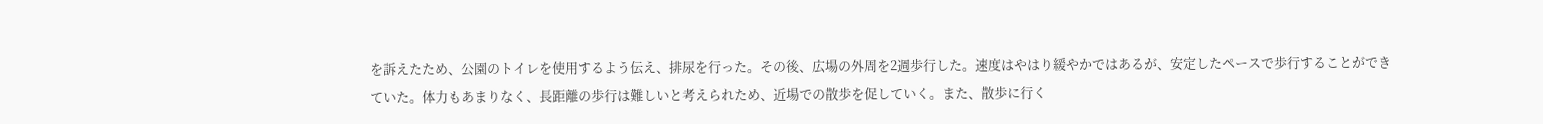を訴えたため、公園のトイレを使用するよう伝え、排尿を行った。その後、広場の外周を2週歩行した。速度はやはり緩やかではあるが、安定したペースで歩行することができていた。体力もあまりなく、長距離の歩行は難しいと考えられため、近場での散歩を促していく。また、散歩に行く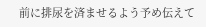前に排尿を済ませるよう予め伝えて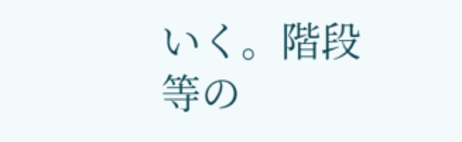いく。階段等の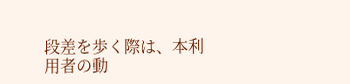段差を歩く際は、本利用者の動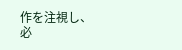作を注視し、必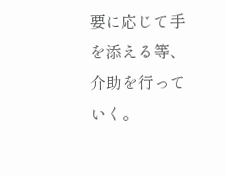要に応じて手を添える等、介助を行っていく。